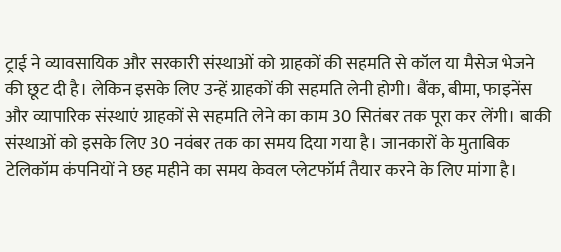ट्राई ने व्यावसायिक और सरकारी संस्थाओं को ग्राहकों की सहमति से कॉल या मैसेज भेजने की छूट दी है। लेकिन इसके लिए उन्हें ग्राहकों की सहमति लेनी होगी। बैंक, बीमा, फाइनेंस और व्यापारिक संस्थाएं ग्राहकों से सहमति लेने का काम 30 सितंबर तक पूरा कर लेंगी। बाकी संस्थाओं को इसके लिए 30 नवंबर तक का समय दिया गया है। जानकारों के मुताबिक टेलिकॉम कंपनियों ने छह महीने का समय केवल प्लेटफॉर्म तैयार करने के लिए मांगा है।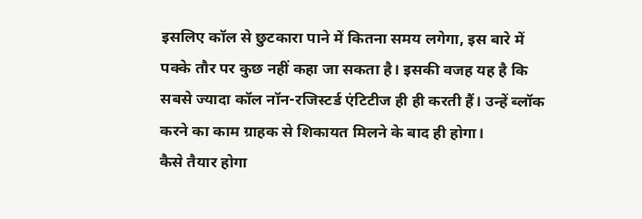इसलिए कॉल से छुटकारा पाने में कितना समय लगेगा, इस बारे में पक्के तौर पर कुछ नहीं कहा जा सकता है। इसकी वजह यह है कि सबसे ज्यादा कॉल नॉन-रजिस्टर्ड एंटिटीज ही ही करती हैं। उन्हें ब्लॉक करने का काम ग्राहक से शिकायत मिलने के बाद ही होगा।
कैसे तैयार होगा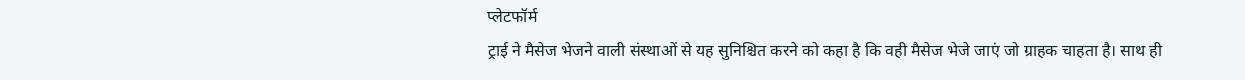प्लेटफॉर्म
ट्राई ने मैसेज भेजने वाली संस्थाओं से यह सुनिश्चित करने को कहा है कि वही मैसेज भेजे जाएं जो ग्राहक चाहता है। साथ ही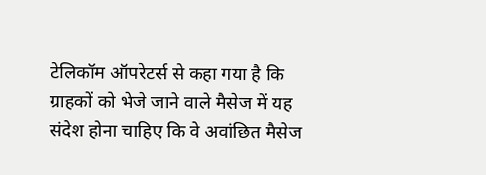टेलिकॉम ऑपरेटर्स से कहा गया है कि ग्राहकों को भेजे जाने वाले मैसेज में यह संदेश होना चाहिए कि वे अवांछित मैसेज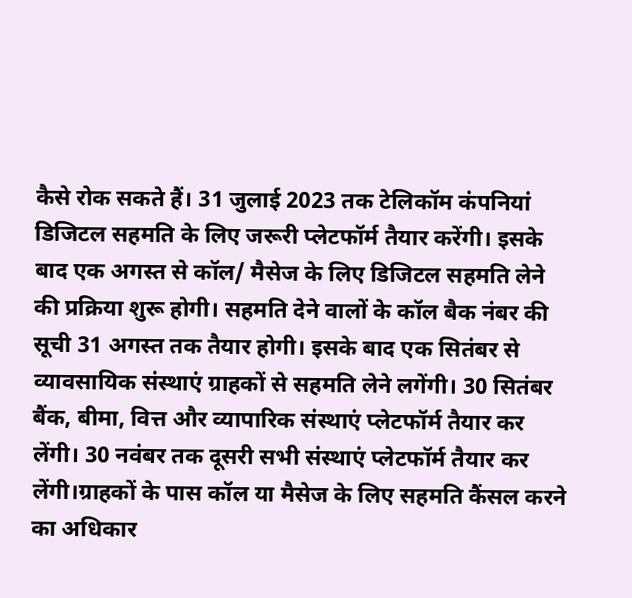कैसे रोक सकते हैं। 31 जुलाई 2023 तक टेलिकॉम कंपनियां डिजिटल सहमति के लिए जरूरी प्लेटफॉर्म तैयार करेंगी। इसके बाद एक अगस्त से कॉल/ मैसेज के लिए डिजिटल सहमति लेने की प्रक्रिया शुरू होगी। सहमति देने वालों के कॉल बैक नंबर की सूची 31 अगस्त तक तैयार होगी। इसके बाद एक सितंबर से व्यावसायिक संस्थाएं ग्राहकों से सहमति लेने लगेंगी। 30 सितंबर बैंक, बीमा, वित्त और व्यापारिक संस्थाएं प्लेटफॉर्म तैयार कर लेंगी। 30 नवंबर तक दूसरी सभी संस्थाएं प्लेटफॉर्म तैयार कर लेंगी।ग्राहकों के पास कॉल या मैसेज के लिए सहमति कैंसल करने का अधिकार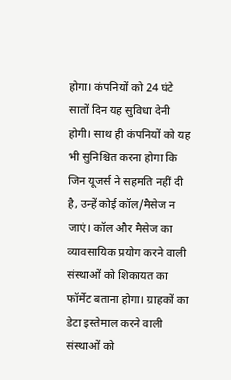होगा। कंपनियों को 24 घंटे सातों दिन यह सुविधा देनी होगी। साथ ही कंपनियों को यह भी सुनिश्चित करना होगा कि जिन यूजर्स ने सहमति नहीं दी है, उन्हें कोई कॉल/मैसेज न जाएं। कॉल और मैसेज का व्यावसायिक प्रयोग करने वाली संस्थाओं को शिकायत का फॉर्मेट बताना होगा। ग्राहकों का डेटा इस्तेमाल करने वाली संस्थाओं को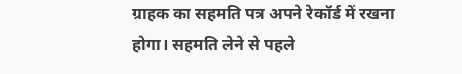ग्राहक का सहमति पत्र अपने रेकॉर्ड में रखना होगा। सहमति लेने से पहले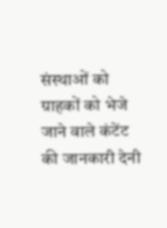संस्थाओं को ग्राहकों को भेजे जाने वाले कंटेंट की जानकारी देनी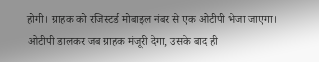होगी। ग्राहक को रजिस्टर्ड मोबाइल नंबर से एक ओटीपी भेजा जाएगा। ओटीपी डालकर जब ग्राहक मंजूरी देगा, उसके बाद ही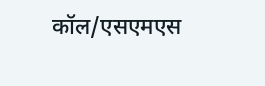कॉल/एसएमएस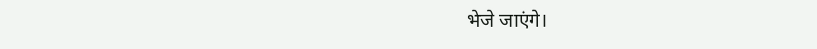भेजे जाएंगे।